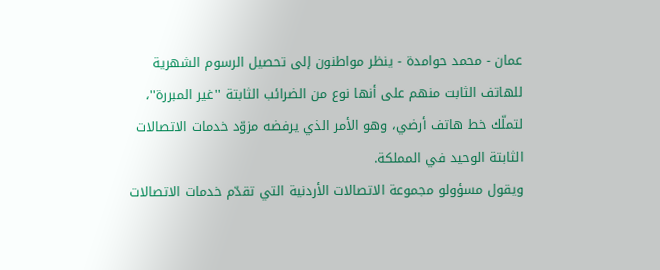عمان - محمد حوامدة - ينظر مواطنون إلى تحصيل الرسوم الشهرية للهاتف الثابت منهم على أنها نوع من الضرائب الثابتة ''غير المبررة''، لتملّك خط هاتف أرضي، وهو الأمر الذي يرفضه مزوّد خدمات الاتصالات الثابتة الوحيد في المملكة.
ويقول مسؤولو مجموعة الاتصالات الأردنية التي تقدّم خدمات الاتصالات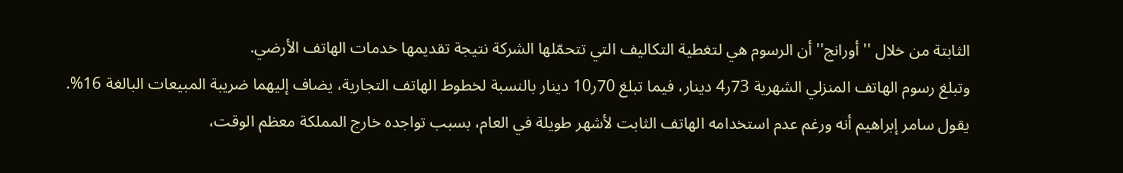الثابتة من خلال ''أورانج'' أن الرسوم هي لتغطية التكاليف التي تتحمّلها الشركة نتيجة تقديمها خدمات الهاتف الأرضي.
وتبلغ رسوم الهاتف المنزلي الشهرية 73ر4 دينار، فيما تبلغ 70ر10 دينار بالنسبة لخطوط الهاتف التجارية، يضاف إليهما ضريبة المبيعات البالغة 16%.
يقول سامر إبراهيم أنه ورغم عدم استخدامه الهاتف الثابت لأشهر طويلة في العام، بسبب تواجده خارج المملكة معظم الوقت،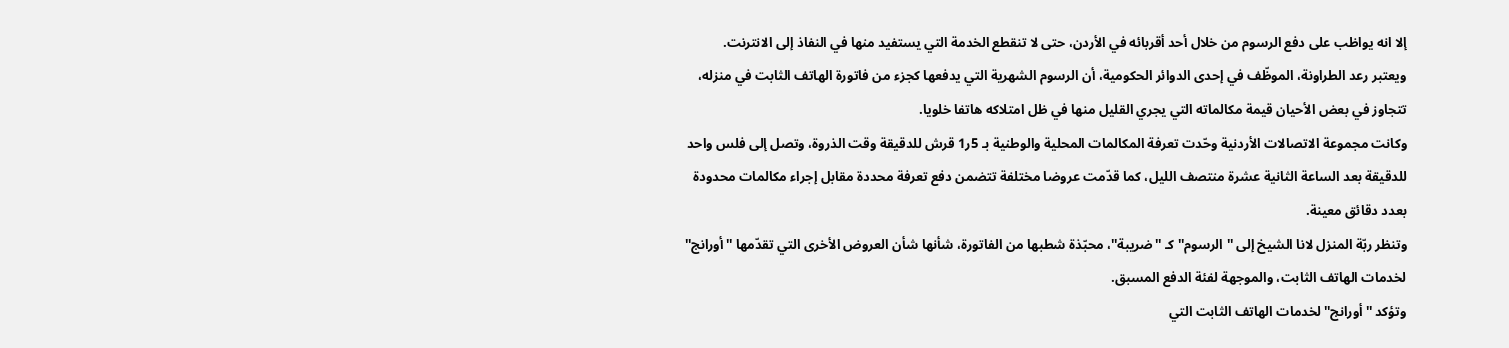إلا انه يواظب على دفع الرسوم من خلال أحد أقربائه في الأردن، حتى لا تنقطع الخدمة التي يستفيد منها في النفاذ إلى الانترنت.
ويعتبر رعد الطراونة، الموظّف في إحدى الدوائر الحكومية، أن الرسوم الشهرية التي يدفعها كجزء من فاتورة الهاتف الثابت في منزله، تتجاوز في بعض الأحيان قيمة مكالماته التي يجري القليل منها في ظل امتلاكه هاتفا خلويا.
وكانت مجموعة الاتصالات الأردنية وحّدت تعرفة المكالمات المحلية والوطنية بـ 5ر1 قرش للدقيقة وقت الذروة، وتصل إلى فلس واحد للدقيقة بعد الساعة الثانية عشرة منتصف الليل، كما قدّمت عروضا مختلفة تتضمن دفع تعرفة محددة مقابل إجراء مكالمات محدودة بعدد دقائق معينة.
وتنظر ربّة المنزل لانا الشيخ إلى ''الرسوم'' كـ ''ضريبة''، محبّذة شطبها من الفاتورة، شأنها شأن العروض الأخرى التي تقدّمها ''أورانج'' لخدمات الهاتف الثابت، والموجهة لفئة الدفع المسبق.
وتؤكد ''أورانج'' لخدمات الهاتف الثابت التي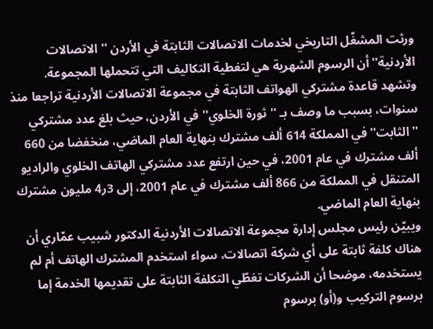ورثت المشغّل التاريخي لخدمات الاتصالات الثابتة في الأردن ''الاتصالات الأردنية'' أن الرسوم الشهرية هي لتغطية التكاليف التي تتحملها المجموعة.
وتشهد قاعدة مشتركي الهواتف الثابتة في مجموعة الاتصالات الأردنية تراجعا منذ سنوات، بسبب ما وصف بـ ''ثورة الخلوي'' في الأردن، حيث بلغ عدد مشتركي ''الثابت'' في المملكة 614 ألف مشترك بنهاية العام الماضي، منخفضا من 660 ألف مشترك في عام 2001، في حين ارتفع عدد مشتركي الهاتف الخلوي والراديو المتنقل في المملكة من 866 ألف مشترك في عام 2001، إلى 3ر4 مليون مشترك بنهاية العام الماضي.
ويبيّن رئيس مجلس إدارة مجموعة الاتصالات الأردنية الدكتور شبيب عمّاري أن هناك كلفة ثابتة على أي شركة اتصالات، سواء استخدم المشترك الهاتف أم لم يستخدمه، موضحا أن الشركات تغطّي التكلفة الثابتة على تقديمها الخدمة إما برسوم التركيب و(أو) برسوم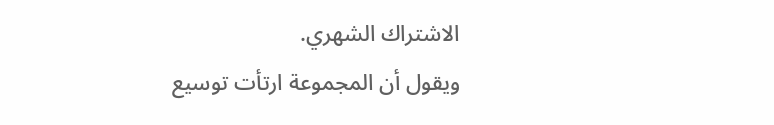الاشتراك الشهري.
ويقول أن المجموعة ارتأت توسيع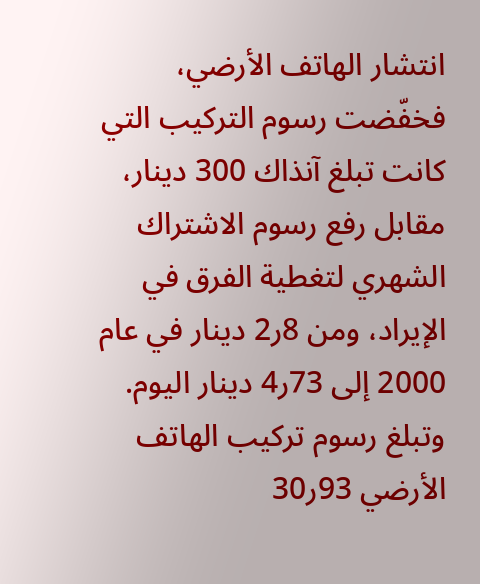انتشار الهاتف الأرضي، فخفّضت رسوم التركيب التي كانت تبلغ آنذاك 300 دينار، مقابل رفع رسوم الاشتراك الشهري لتغطية الفرق في الإيراد، ومن 8ر2 دينار في عام 2000 إلى 73ر4 دينار اليوم.
وتبلغ رسوم تركيب الهاتف الأرضي 93ر30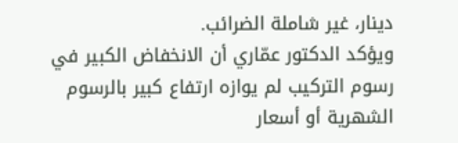دينار، غير شاملة الضرائب.
ويؤكد الدكتور عمّاري أن الانخفاض الكبير في رسوم التركيب لم يوازه ارتفاع كبير بالرسوم الشهرية أو أسعار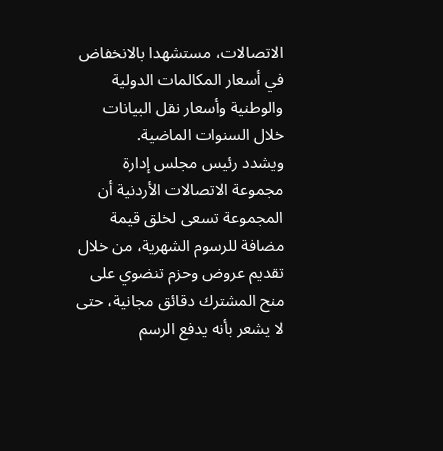الاتصالات، مستشهدا بالانخفاض في أسعار المكالمات الدولية والوطنية وأسعار نقل البيانات خلال السنوات الماضية.
ويشدد رئيس مجلس إدارة مجموعة الاتصالات الأردنية أن المجموعة تسعى لخلق قيمة مضافة للرسوم الشهرية، من خلال تقديم عروض وحزم تنضوي على منح المشترك دقائق مجانية، حتى لا يشعر بأنه يدفع الرسم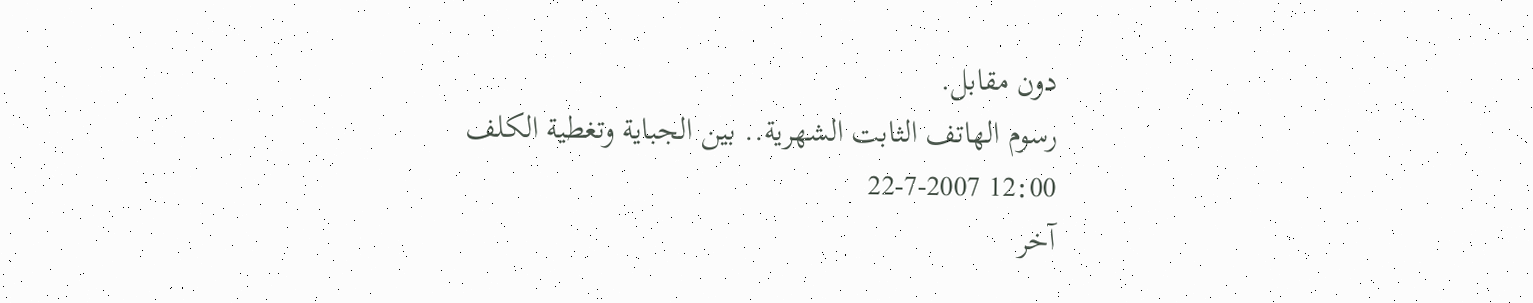دون مقابل.
رسوم الهاتف الثابت الشهرية.. بين الجباية وتغطية الكلف
12:00 22-7-2007
آخر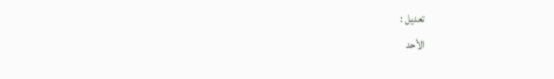تعديل :
الأحد